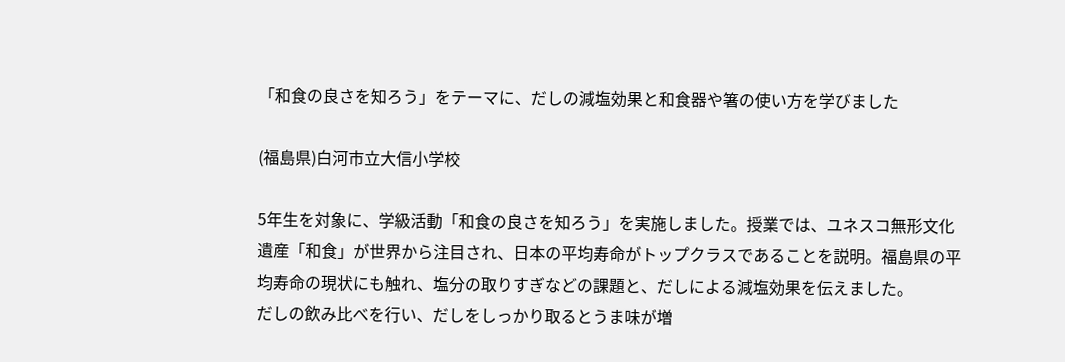「和食の良さを知ろう」をテーマに、だしの減塩効果と和食器や箸の使い方を学びました

(福島県)白河市立大信小学校

5年生を対象に、学級活動「和食の良さを知ろう」を実施しました。授業では、ユネスコ無形文化遺産「和食」が世界から注目され、日本の平均寿命がトップクラスであることを説明。福島県の平均寿命の現状にも触れ、塩分の取りすぎなどの課題と、だしによる減塩効果を伝えました。
だしの飲み比べを行い、だしをしっかり取るとうま味が増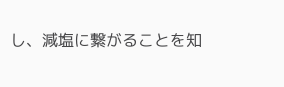し、減塩に繋がることを知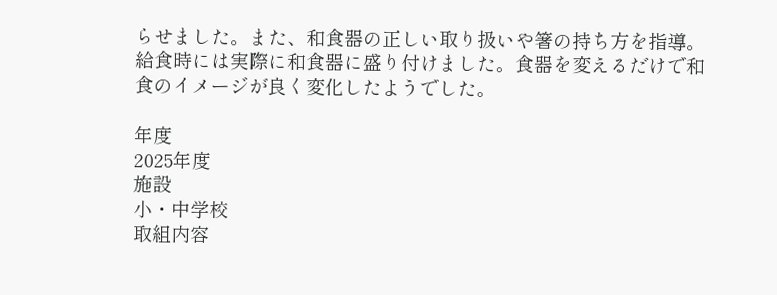らせました。また、和食器の正しい取り扱いや箸の持ち方を指導。給食時には実際に和食器に盛り付けました。食器を変えるだけで和食のイメージが良く変化したようでした。

年度
2025年度
施設
小・中学校
取組内容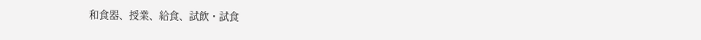和食器、授業、給食、試飲・試食